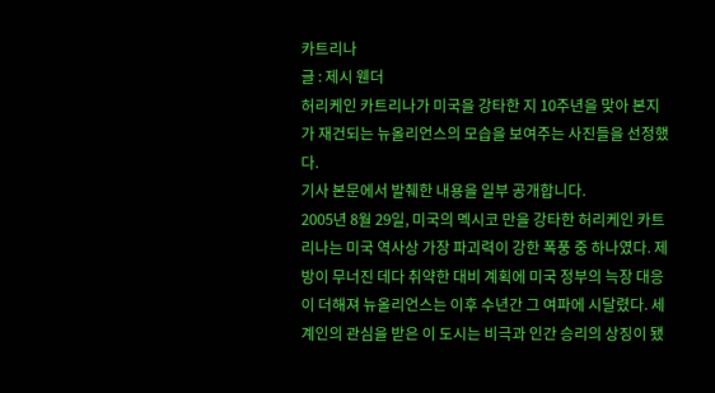카트리나
글 : 제시 웬더
허리케인 카트리나가 미국을 강타한 지 10주년을 맞아 본지가 재건되는 뉴올리언스의 모습을 보여주는 사진들을 선정했다.
기사 본문에서 발췌한 내용을 일부 공개합니다.
2005년 8월 29일, 미국의 멕시코 만을 강타한 허리케인 카트리나는 미국 역사상 가장 파괴력이 강한 폭풍 중 하나였다. 제방이 무너진 데다 취약한 대비 계획에 미국 정부의 늑장 대응이 더해져 뉴올리언스는 이후 수년간 그 여파에 시달렸다. 세계인의 관심을 받은 이 도시는 비극과 인간 승리의 상징이 됐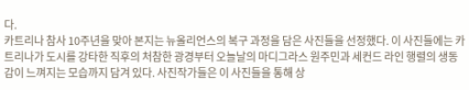다.
카트리나 참사 10주년을 맞아 본지는 뉴올리언스의 복구 과정을 담은 사진들을 선정했다. 이 사진들에는 카트리나가 도시를 강타한 직후의 처참한 광경부터 오늘날의 마디그라스 원주민과 세컨드 라인 행렬의 생동감이 느껴지는 모습까지 담겨 있다. 사진작가들은 이 사진들을 통해 상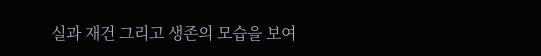실과 재건 그리고 생존의 모습을 보여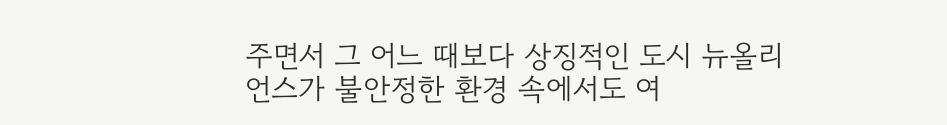주면서 그 어느 때보다 상징적인 도시 뉴올리언스가 불안정한 환경 속에서도 여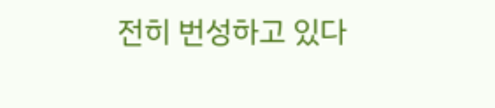전히 번성하고 있다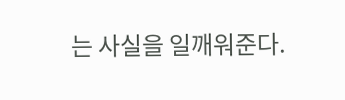는 사실을 일깨워준다.